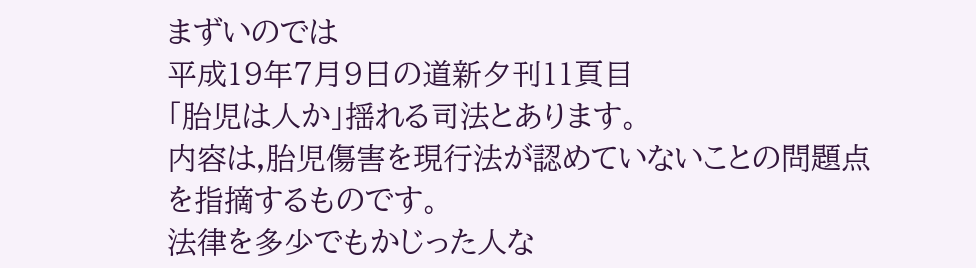まずいのでは
平成19年7月9日の道新夕刊11頁目
「胎児は人か」揺れる司法とあります。
内容は,胎児傷害を現行法が認めていないことの問題点を指摘するものです。
法律を多少でもかじった人な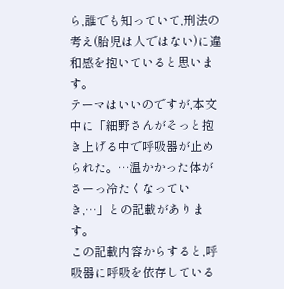ら,誰でも知っていて,刑法の考え(胎児は人ではない)に違和感を抱いていると思います。
テーマはいいのですが,本文中に「細野さんがそっと抱き上げる中で呼吸器が止められた。…温かかった体がさーっ冷たくなっていき,…」との記載があります。
この記載内容からすると,呼吸器に呼吸を依存している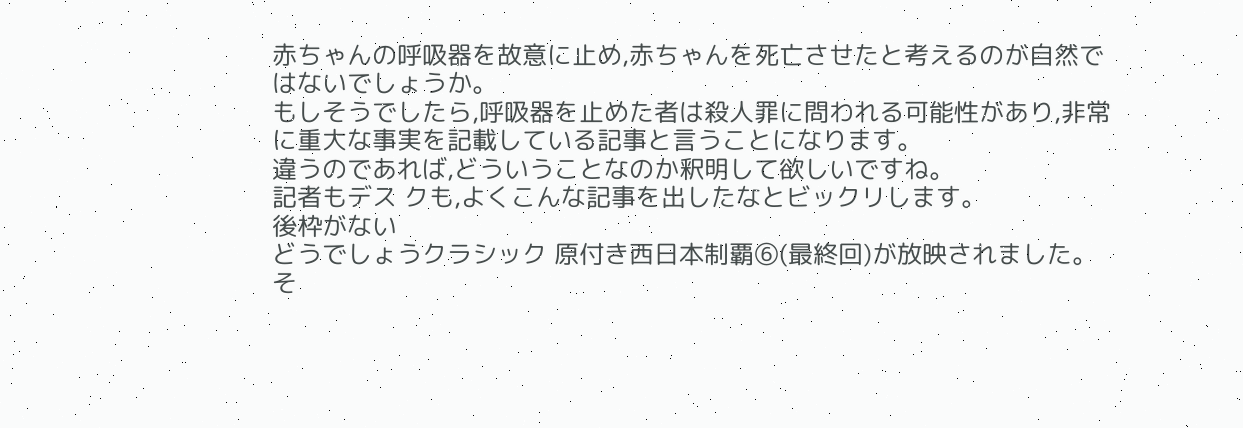赤ちゃんの呼吸器を故意に止め,赤ちゃんを死亡させたと考えるのが自然ではないでしょうか。
もしそうでしたら,呼吸器を止めた者は殺人罪に問われる可能性があり,非常に重大な事実を記載している記事と言うことになります。
違うのであれば,どういうことなのか釈明して欲しいですね。
記者もデス クも,よくこんな記事を出したなとビックリします。
後枠がない
どうでしょうクラシック 原付き西日本制覇⑥(最終回)が放映されました。
そ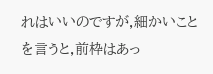れはいいのですが,細かいことを言うと,前枠はあっ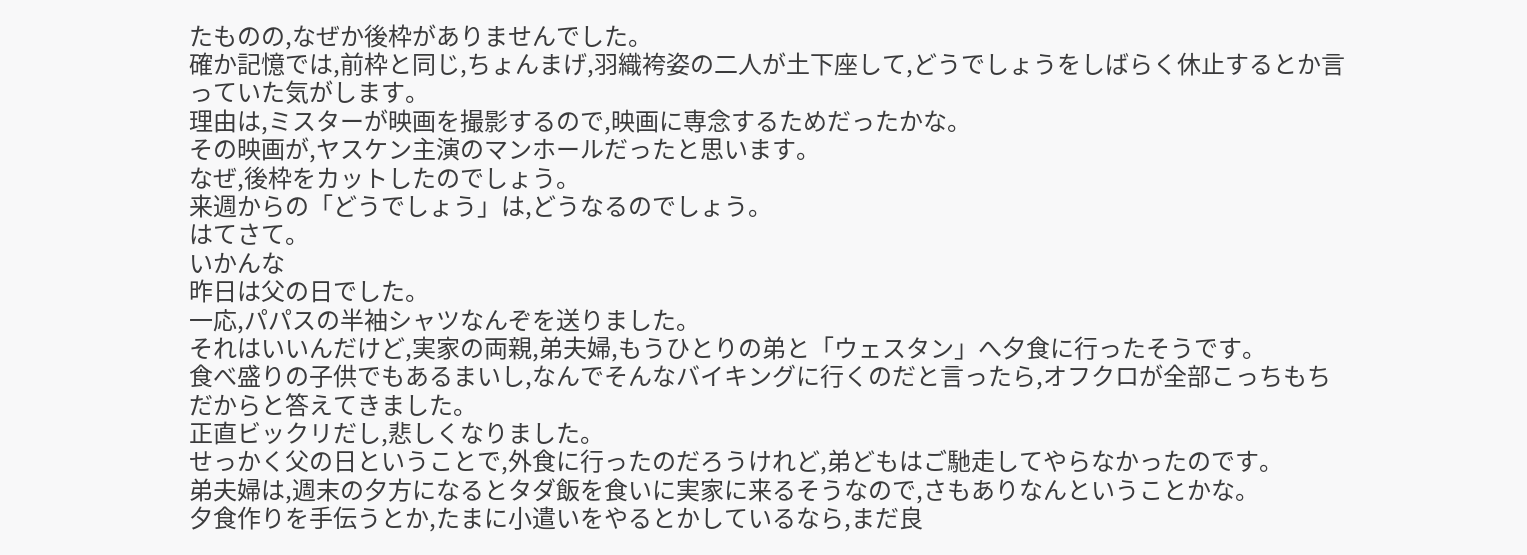たものの,なぜか後枠がありませんでした。
確か記憶では,前枠と同じ,ちょんまげ,羽織袴姿の二人が土下座して,どうでしょうをしばらく休止するとか言っていた気がします。
理由は,ミスターが映画を撮影するので,映画に専念するためだったかな。
その映画が,ヤスケン主演のマンホールだったと思います。
なぜ,後枠をカットしたのでしょう。
来週からの「どうでしょう」は,どうなるのでしょう。
はてさて。
いかんな
昨日は父の日でした。
一応,パパスの半袖シャツなんぞを送りました。
それはいいんだけど,実家の両親,弟夫婦,もうひとりの弟と「ウェスタン」へ夕食に行ったそうです。
食べ盛りの子供でもあるまいし,なんでそんなバイキングに行くのだと言ったら,オフクロが全部こっちもちだからと答えてきました。
正直ビックリだし,悲しくなりました。
せっかく父の日ということで,外食に行ったのだろうけれど,弟どもはご馳走してやらなかったのです。
弟夫婦は,週末の夕方になるとタダ飯を食いに実家に来るそうなので,さもありなんということかな。
夕食作りを手伝うとか,たまに小遣いをやるとかしているなら,まだ良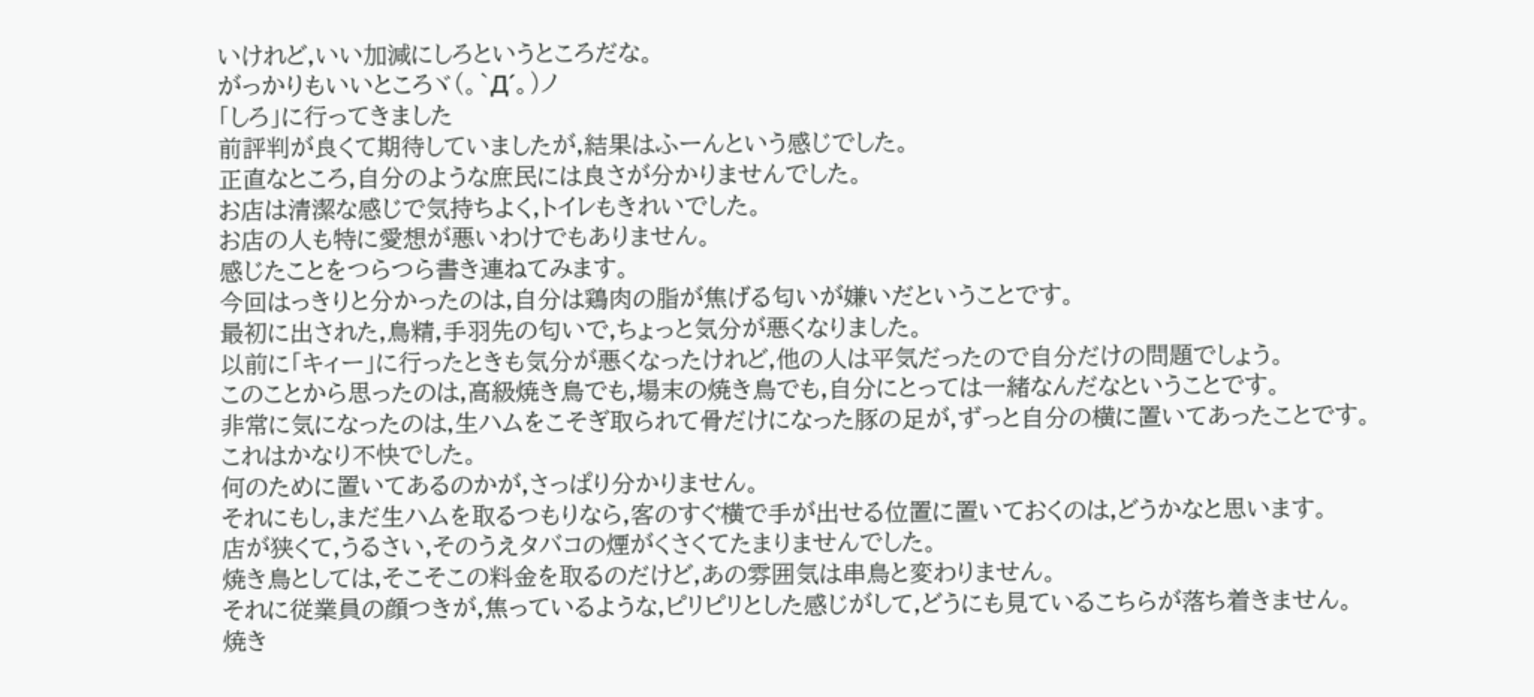いけれど,いい加減にしろというところだな。
がっかりもいいところヾ(。`Д´。)ノ
「しろ」に行ってきました
前評判が良くて期待していましたが,結果はふーんという感じでした。
正直なところ,自分のような庶民には良さが分かりませんでした。
お店は清潔な感じで気持ちよく,トイレもきれいでした。
お店の人も特に愛想が悪いわけでもありません。
感じたことをつらつら書き連ねてみます。
今回はっきりと分かったのは,自分は鶏肉の脂が焦げる匂いが嫌いだということです。
最初に出された,鳥精,手羽先の匂いで,ちょっと気分が悪くなりました。
以前に「キィー」に行ったときも気分が悪くなったけれど,他の人は平気だったので自分だけの問題でしょう。
このことから思ったのは,高級焼き鳥でも,場末の焼き鳥でも,自分にとっては一緒なんだなということです。
非常に気になったのは,生ハムをこそぎ取られて骨だけになった豚の足が,ずっと自分の横に置いてあったことです。
これはかなり不快でした。
何のために置いてあるのかが,さっぱり分かりません。
それにもし,まだ生ハムを取るつもりなら,客のすぐ横で手が出せる位置に置いておくのは,どうかなと思います。
店が狭くて,うるさい,そのうえタバコの煙がくさくてたまりませんでした。
焼き鳥としては,そこそこの料金を取るのだけど,あの雰囲気は串鳥と変わりません。
それに従業員の顔つきが,焦っているような,ピリピリとした感じがして,どうにも見ているこちらが落ち着きません。
焼き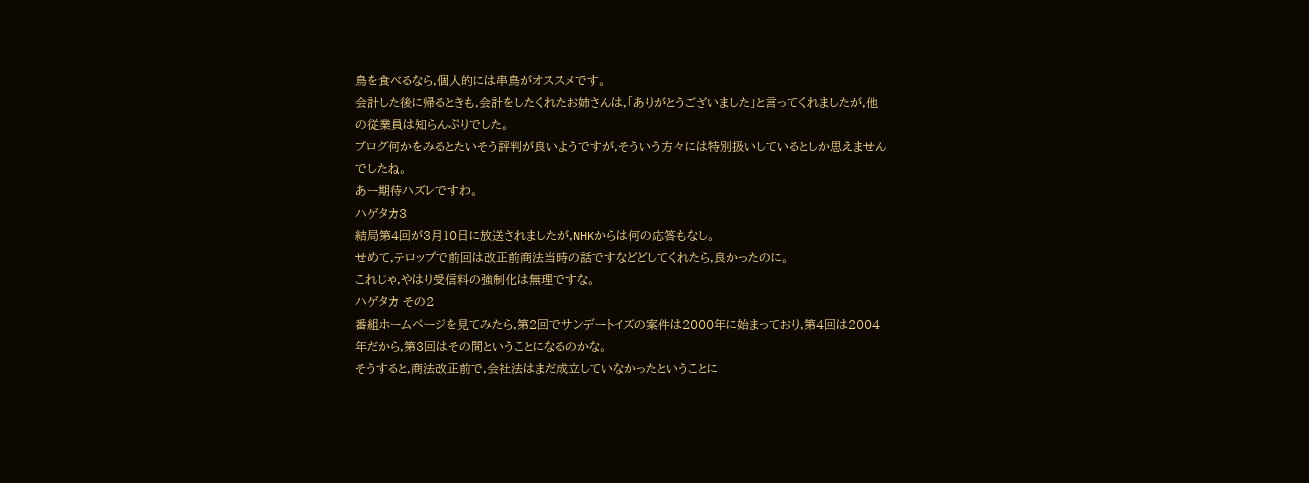鳥を食べるなら,個人的には串鳥がオススメです。
会計した後に帰るときも,会計をしたくれたお姉さんは,「ありがとうございました」と言ってくれましたが,他の従業員は知らんぷりでした。
ブログ何かをみるとたいそう評判が良いようですが,そういう方々には特別扱いしているとしか思えませんでしたね。
あー期待ハズレですわ。
ハゲタカ3
結局第4回が3月10日に放送されましたが,NHKからは何の応答もなし。
せめて,テロップで前回は改正前商法当時の話ですなどどしてくれたら,良かったのに。
これじゃ,やはり受信料の強制化は無理ですな。
ハゲタカ その2
番組ホームページを見てみたら,第2回でサンデートイズの案件は2000年に始まっており,第4回は2004年だから,第3回はその間ということになるのかな。
そうすると,商法改正前で,会社法はまだ成立していなかったということに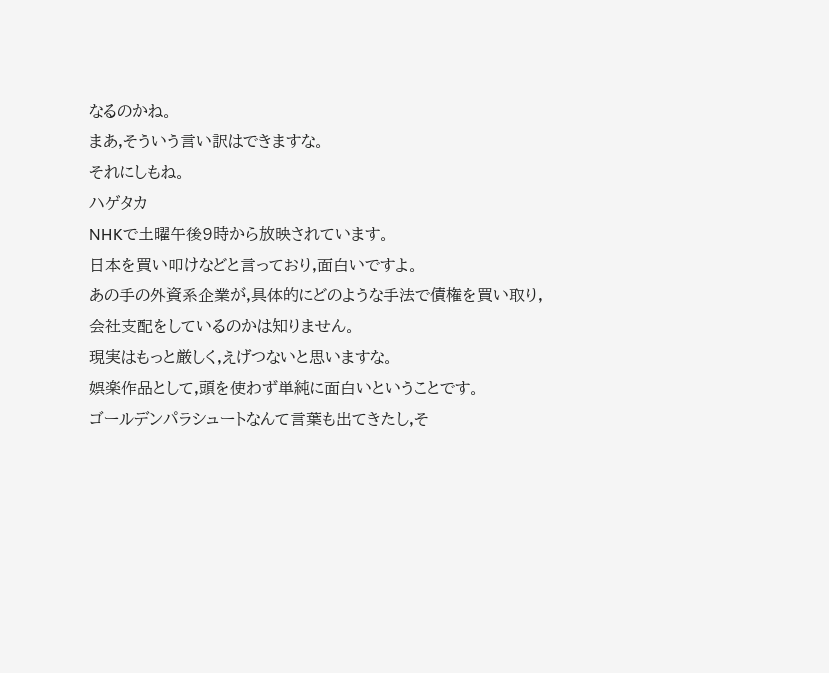なるのかね。
まあ,そういう言い訳はできますな。
それにしもね。
ハゲタカ
NHKで土曜午後9時から放映されています。
日本を買い叩けなどと言っており,面白いですよ。
あの手の外資系企業が,具体的にどのような手法で債権を買い取り,会社支配をしているのかは知りません。
現実はもっと厳しく,えげつないと思いますな。
娯楽作品として,頭を使わず単純に面白いということです。
ゴールデンパラシュートなんて言葉も出てきたし,そ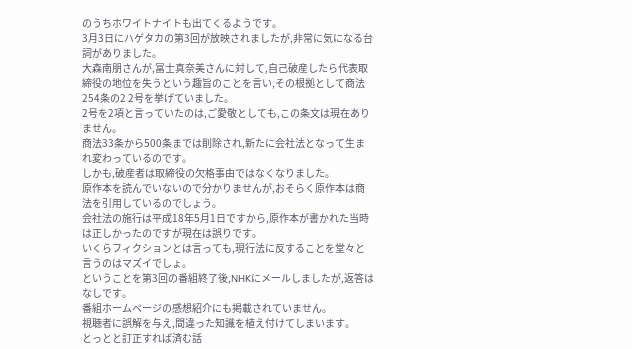のうちホワイトナイトも出てくるようです。
3月3日にハゲタカの第3回が放映されましたが,非常に気になる台詞がありました。
大森南朋さんが,冨士真奈美さんに対して,自己破産したら代表取締役の地位を失うという趣旨のことを言い,その根拠として商法254条の2 2号を挙げていました。
2号を2項と言っていたのは,ご愛敬としても,この条文は現在ありません。
商法33条から500条までは削除され,新たに会社法となって生まれ変わっているのです。
しかも,破産者は取締役の欠格事由ではなくなりました。
原作本を読んでいないので分かりませんが,おそらく原作本は商法を引用しているのでしょう。
会社法の施行は平成18年5月1日ですから,原作本が書かれた当時は正しかったのですが現在は誤りです。
いくらフィクションとは言っても,現行法に反することを堂々と言うのはマズイでしょ。
ということを第3回の番組終了後,NHKにメールしましたが,返答はなしです。
番組ホームページの感想紹介にも掲載されていません。
視聴者に誤解を与え,間違った知識を植え付けてしまいます。
とっとと訂正すれば済む話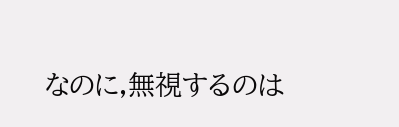なのに,無視するのは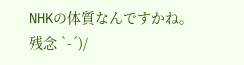NHKの体質なんですかね。
残念 `-´)/